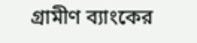গ্রামীণ ব্যাংকের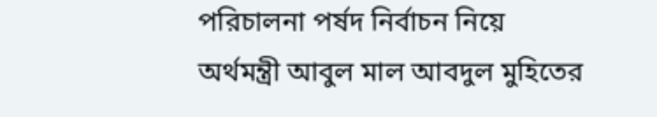পরিচালনা পর্ষদ নির্বাচন নিয়ে অর্থমন্ত্রী আবুল মাল আবদুল মুহিতের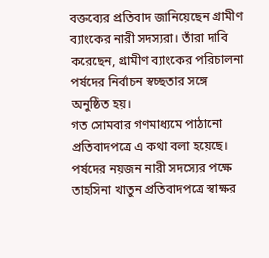বক্তব্যের প্রতিবাদ জানিয়েছেন গ্রামীণ ব্যাংকের নারী সদস্যরা। তাঁরা দাবি করেছেন, গ্রামীণ ব্যাংকের পরিচালনা পর্ষদের নির্বাচন স্বচ্ছতার সঙ্গে অনুষ্ঠিত হয়।
গত সোমবার গণমাধ্যমে পাঠানো প্রতিবাদপত্রে এ কথা বলা হয়েছে। পর্ষদের নয়জন নারী সদস্যের পক্ষে তাহসিনা খাতুন প্রতিবাদপত্রে স্বাক্ষর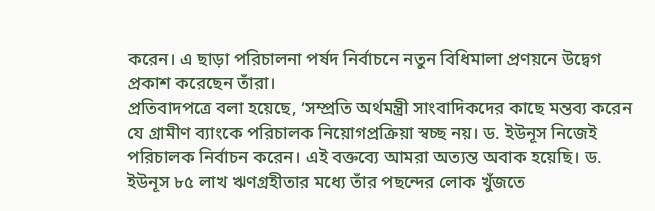করেন। এ ছাড়া পরিচালনা পর্ষদ নির্বাচনে নতুন বিধিমালা প্রণয়নে উদ্বেগ প্রকাশ করেছেন তাঁরা।
প্রতিবাদপত্রে বলা হয়েছে, ‘সম্প্রতি অর্থমন্ত্রী সাংবাদিকদের কাছে মন্তব্য করেন যে গ্রামীণ ব্যাংকে পরিচালক নিয়োগপ্রক্রিয়া স্বচ্ছ নয়। ড. ইউনূস নিজেই পরিচালক নির্বাচন করেন। এই বক্তব্যে আমরা অত্যন্ত অবাক হয়েছি। ড. ইউনূস ৮৫ লাখ ঋণগ্রহীতার মধ্যে তাঁর পছন্দের লোক খুঁজতে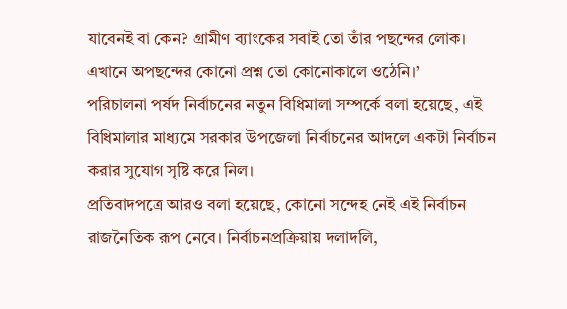যাবেনই বা কেন? গ্রামীণ ব্যাংকের সবাই তো তাঁর পছন্দের লোক। এখানে অপছন্দের কোনো প্রশ্ন তো কোনোকালে ওঠেনি।’
পরিচালনা পর্ষদ নির্বাচনের নতুন বিধিমালা সম্পর্কে বলা হয়েছে, এই বিধিমালার মাধ্যমে সরকার উপজেলা নির্বাচনের আদলে একটা নির্বাচন করার সুযোগ সৃষ্টি করে নিল।
প্রতিবাদপত্রে আরও বলা হয়েছে, কোনো সন্দেহ নেই এই নির্বাচন রাজনৈতিক রূপ নেবে। নির্বাচনপ্রক্রিয়ায় দলাদলি,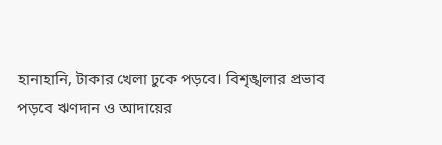হানাহানি, টাকার খেলা ঢুকে পড়বে। বিশৃঙ্খলার প্রভাব পড়বে ঋণদান ও আদায়ের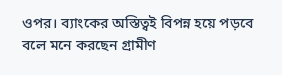ওপর। ব্যাংকের অস্তিত্বই বিপন্ন হয়ে পড়বে বলে মনে করছেন গ্রামীণ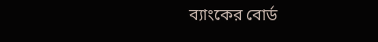ব্যাংকের বোর্ড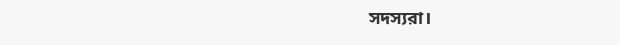সদস্যরা।